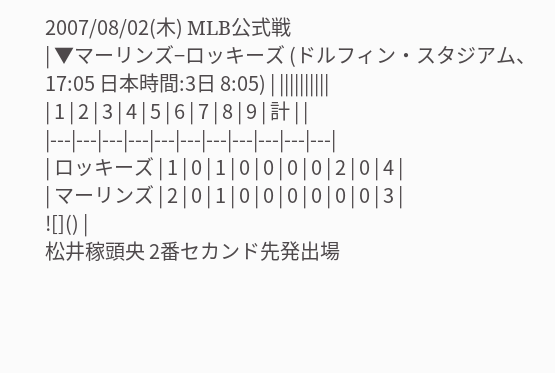2007/08/02(木) MLB公式戦
| ▼マーリンズ−ロッキーズ (ドルフィン・スタジアム、17:05 日本時間:3日 8:05) | ||||||||||
| 1 | 2 | 3 | 4 | 5 | 6 | 7 | 8 | 9 | 計 | |
|---|---|---|---|---|---|---|---|---|---|---|
| ロッキーズ | 1 | 0 | 1 | 0 | 0 | 0 | 0 | 2 | 0 | 4 |
| マーリンズ | 2 | 0 | 1 | 0 | 0 | 0 | 0 | 0 | 0 | 3 |
![]() |
松井稼頭央 2番セカンド先発出場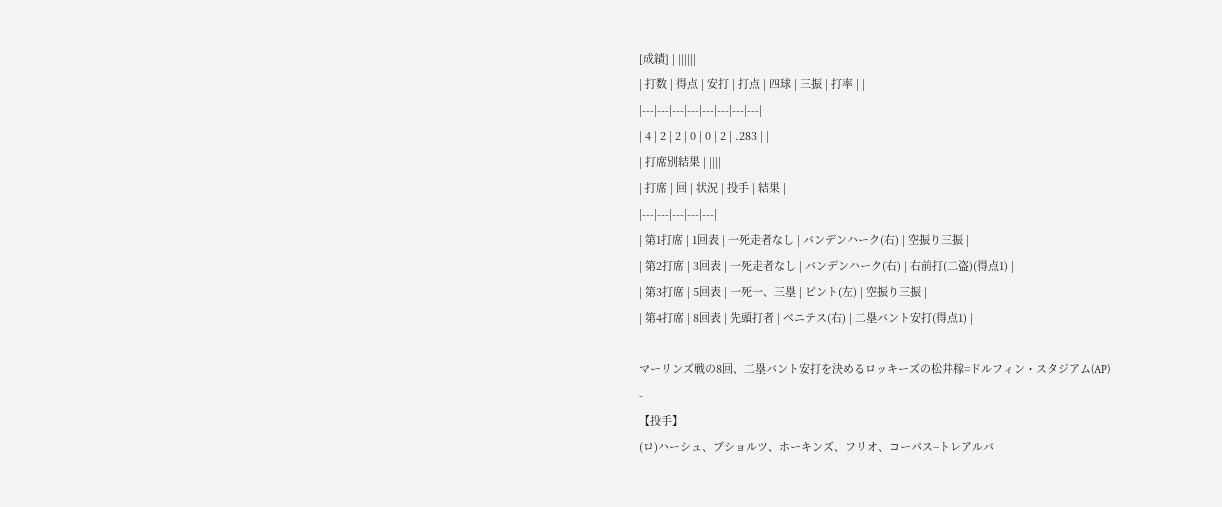[成績] | ||||||
| 打数 | 得点 | 安打 | 打点 | 四球 | 三振 | 打率 | |
|---|---|---|---|---|---|---|---|
| 4 | 2 | 2 | 0 | 0 | 2 | .283 | |
| 打席別結果 | ||||
| 打席 | 回 | 状況 | 投手 | 結果 |
|---|---|---|---|---|
| 第1打席 | 1回表 | 一死走者なし | バンデンハーク(右) | 空振り三振 |
| 第2打席 | 3回表 | 一死走者なし | バンデンハーク(右) | 右前打(二盗)(得点1) |
| 第3打席 | 5回表 | 一死一、三塁 | ピント(左) | 空振り三振 |
| 第4打席 | 8回表 | 先頭打者 | ベニテス(右) | 二塁バント安打(得点1) |

マーリンズ戦の8回、二塁バント安打を決めるロッキーズの松井稼=ドルフィン・スタジアム(AP)
-
【投手】
(ロ)ハーシュ、ブショルツ、ホーキンズ、フリオ、コーパス−トレアルバ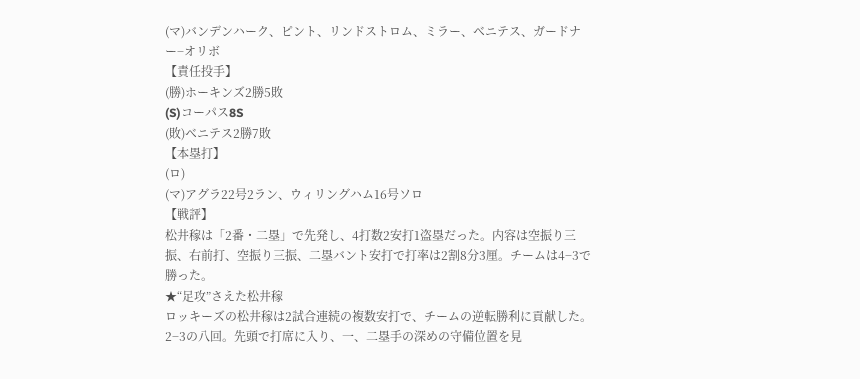(マ)バンデンハーク、ピント、リンドストロム、ミラー、ベニテス、ガードナー−オリボ
【責任投手】
(勝)ホーキンズ2勝5敗
(S)コーパス8S
(敗)ベニテス2勝7敗
【本塁打】
(ロ)
(マ)アグラ22号2ラン、ウィリングハム16号ソロ
【戦評】
松井稼は「2番・二塁」で先発し、4打数2安打1盗塁だった。内容は空振り三振、右前打、空振り三振、二塁バント安打で打率は2割8分3厘。チームは4−3で勝った。
★“足攻”さえた松井稼
ロッキーズの松井稼は2試合連続の複数安打で、チームの逆転勝利に貢献した。
2−3の八回。先頭で打席に入り、一、二塁手の深めの守備位置を見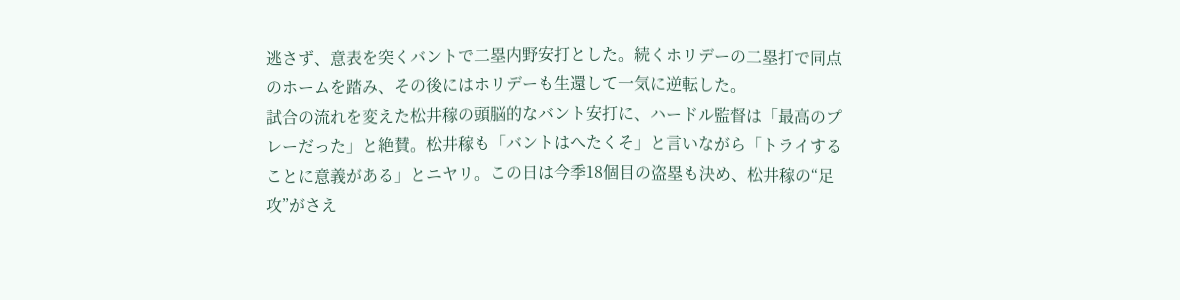逃さず、意表を突くバントで二塁内野安打とした。続くホリデーの二塁打で同点のホームを踏み、その後にはホリデーも生還して一気に逆転した。
試合の流れを変えた松井稼の頭脳的なバント安打に、ハードル監督は「最高のプレーだった」と絶賛。松井稼も「バントはへたくそ」と言いながら「トライすることに意義がある」とニヤリ。この日は今季18個目の盗塁も決め、松井稼の“足攻”がさえ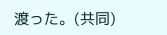渡った。(共同)